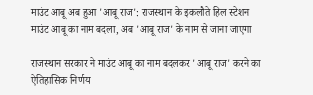माउंट आबू अब हुआ 'आबू राज': राजस्थान के इकलौते हिल स्टेशन माउंट आबू का नाम बदला, अब 'आबू राज' के नाम से जाना जाएगा

राजस्थान सरकार ने माउंट आबू का नाम बदलकर 'आबू राज' करने का ऐतिहासिक निर्णय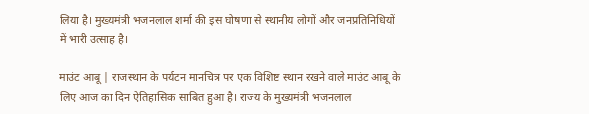लिया है। मुख्यमंत्री भजनलाल शर्मा की इस घोषणा से स्थानीय लोगों और जनप्रतिनिधियों में भारी उत्साह है।

माउंट आबू | राजस्थान के पर्यटन मानचित्र पर एक विशिष्ट स्थान रखने वाले माउंट आबू के लिए आज का दिन ऐतिहासिक साबित हुआ है। राज्य के मुख्यमंत्री भजनलाल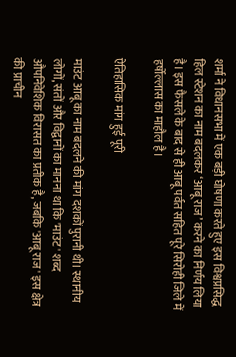शर्मा ने विधानसभा में एक बड़ी घोषणा करते हुए इस विश्वप्रसिद्ध हिल स्टेशन का नाम बदलकर ‘आबू राज’ करने का निर्णय लिया है। इस फैसले के बाद से ही आबू पर्वत सहित पूरे सिरोही जिले में हर्षोल्लास का माहौल है।

ऐतिहासिक मांग हुई पूरी

माउंट आबू का नाम बदलने की मांग दशकों पुरानी थी। स्थानीय लोगों, संतों और विद्वानों का मानना था कि 'माउंट' शब्द औपनिवेशिक विरासत का प्रतीक है, जबकि 'आबू राज' इस क्षेत्र की प्राचीन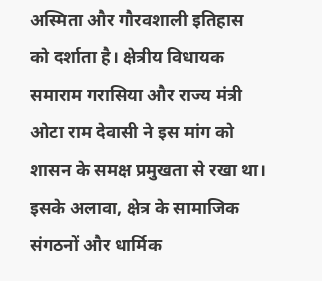अस्मिता और गौरवशाली इतिहास को दर्शाता है। क्षेत्रीय विधायक समाराम गरासिया और राज्य मंत्री ओटा राम देवासी ने इस मांग को शासन के समक्ष प्रमुखता से रखा था। इसके अलावा, क्षेत्र के सामाजिक संगठनों और धार्मिक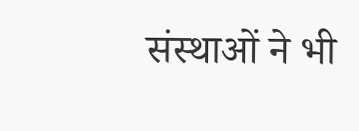संस्थाओं ने भी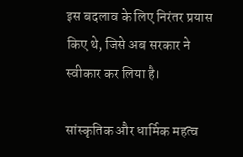इस बदलाव के लिए निरंतर प्रयास किए थे, जिसे अब सरकार ने स्वीकार कर लिया है।

सांस्कृतिक और धार्मिक महत्व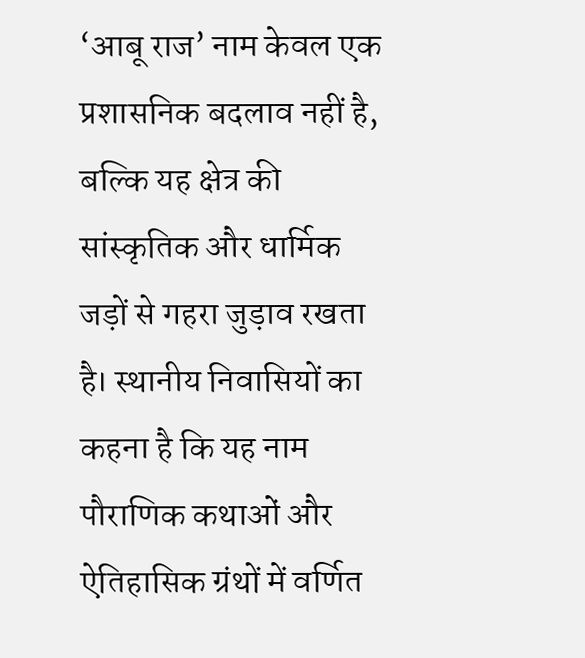‘आबू राज’ नाम केवल एक प्रशासनिक बदलाव नहीं है, बल्कि यह क्षेत्र की सांस्कृतिक और धार्मिक जड़ों से गहरा जुड़ाव रखता है। स्थानीय निवासियों का कहना है कि यह नाम पौराणिक कथाओं और ऐतिहासिक ग्रंथों में वर्णित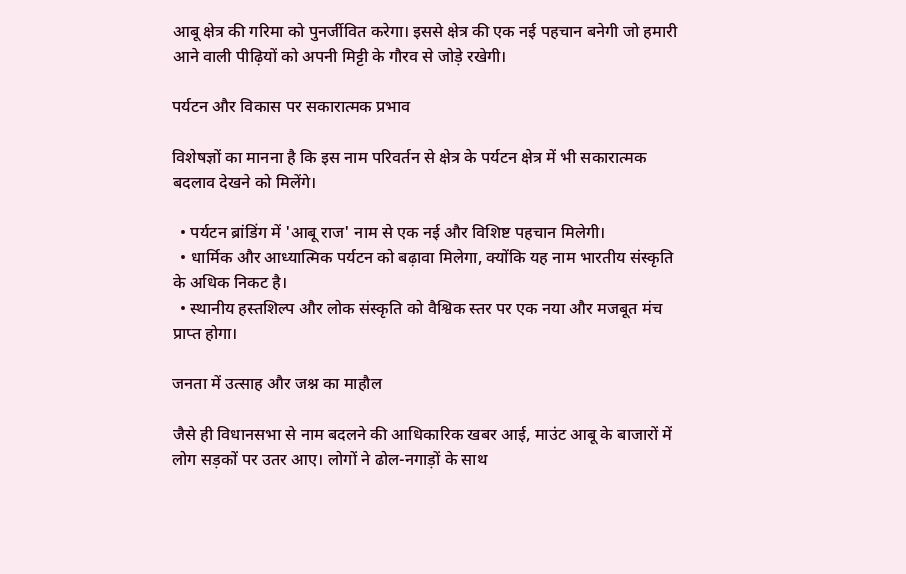आबू क्षेत्र की गरिमा को पुनर्जीवित करेगा। इससे क्षेत्र की एक नई पहचान बनेगी जो हमारी आने वाली पीढ़ियों को अपनी मिट्टी के गौरव से जोड़े रखेगी।

पर्यटन और विकास पर सकारात्मक प्रभाव

विशेषज्ञों का मानना है कि इस नाम परिवर्तन से क्षेत्र के पर्यटन क्षेत्र में भी सकारात्मक बदलाव देखने को मिलेंगे।

  • पर्यटन ब्रांडिंग में 'आबू राज' नाम से एक नई और विशिष्ट पहचान मिलेगी।
  • धार्मिक और आध्यात्मिक पर्यटन को बढ़ावा मिलेगा, क्योंकि यह नाम भारतीय संस्कृति के अधिक निकट है।
  • स्थानीय हस्तशिल्प और लोक संस्कृति को वैश्विक स्तर पर एक नया और मजबूत मंच प्राप्त होगा।

जनता में उत्साह और जश्न का माहौल

जैसे ही विधानसभा से नाम बदलने की आधिकारिक खबर आई, माउंट आबू के बाजारों में लोग सड़कों पर उतर आए। लोगों ने ढोल-नगाड़ों के साथ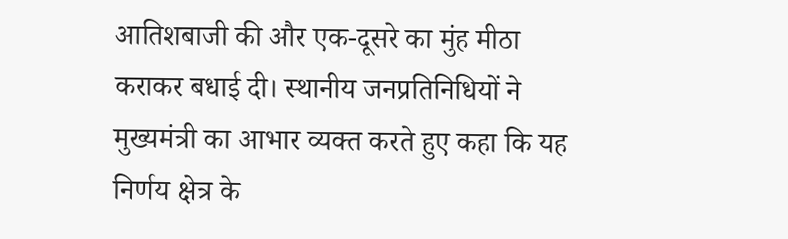आतिशबाजी की और एक-दूसरे का मुंह मीठा कराकर बधाई दी। स्थानीय जनप्रतिनिधियों ने मुख्यमंत्री का आभार व्यक्त करते हुए कहा कि यह निर्णय क्षेत्र के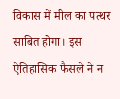विकास में मील का पत्थर साबित होगा। इस ऐतिहासिक फैसले ने न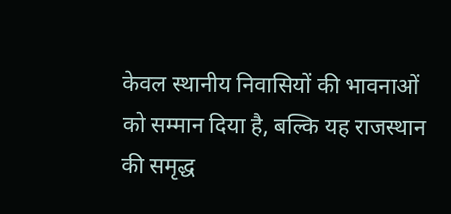केवल स्थानीय निवासियों की भावनाओं को सम्मान दिया है, बल्कि यह राजस्थान की समृद्ध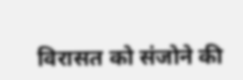विरासत को संजोने की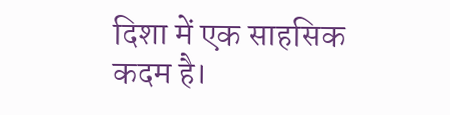दिशा में एक साहसिक कदम है।